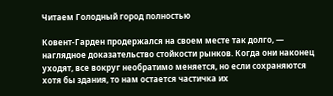Читаем Голодный город полностью

Ковент-Гарден продержался на своем месте так долго, — наглядное доказательство стойкости рынков. Когда они наконец уходят, все вокруг необратимо меняется, но если сохраняются хотя бы здания, то нам остается частичка их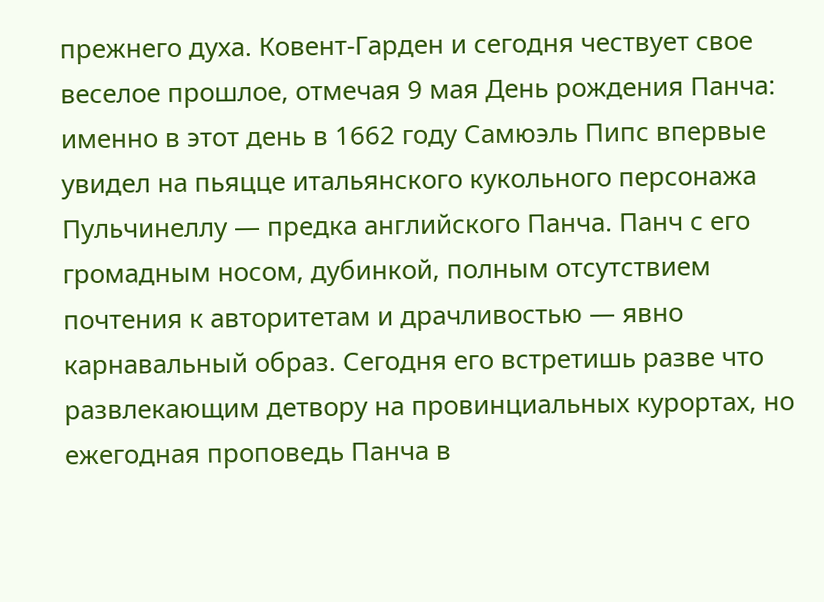прежнего духа. Ковент-Гарден и сегодня чествует свое веселое прошлое, отмечая 9 мая День рождения Панча: именно в этот день в 1662 году Самюэль Пипс впервые увидел на пьяцце итальянского кукольного персонажа Пульчинеллу — предка английского Панча. Панч с его громадным носом, дубинкой, полным отсутствием почтения к авторитетам и драчливостью — явно карнавальный образ. Сегодня его встретишь разве что развлекающим детвору на провинциальных курортах, но ежегодная проповедь Панча в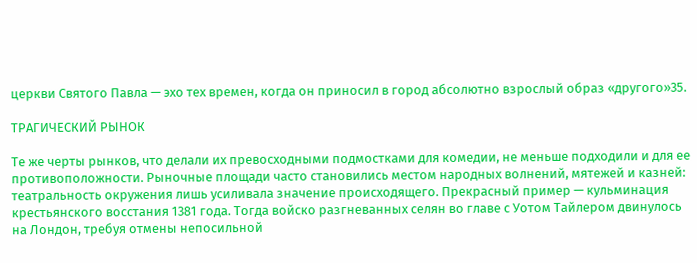церкви Святого Павла — эхо тех времен, когда он приносил в город абсолютно взрослый образ «другого»35.

ТРАГИЧЕСКИЙ РЫНОК

Те же черты рынков, что делали их превосходными подмостками для комедии, не меньше подходили и для ее противоположности. Рыночные площади часто становились местом народных волнений, мятежей и казней: театральность окружения лишь усиливала значение происходящего. Прекрасный пример — кульминация крестьянского восстания 1381 года. Тогда войско разгневанных селян во главе с Уотом Тайлером двинулось на Лондон, требуя отмены непосильной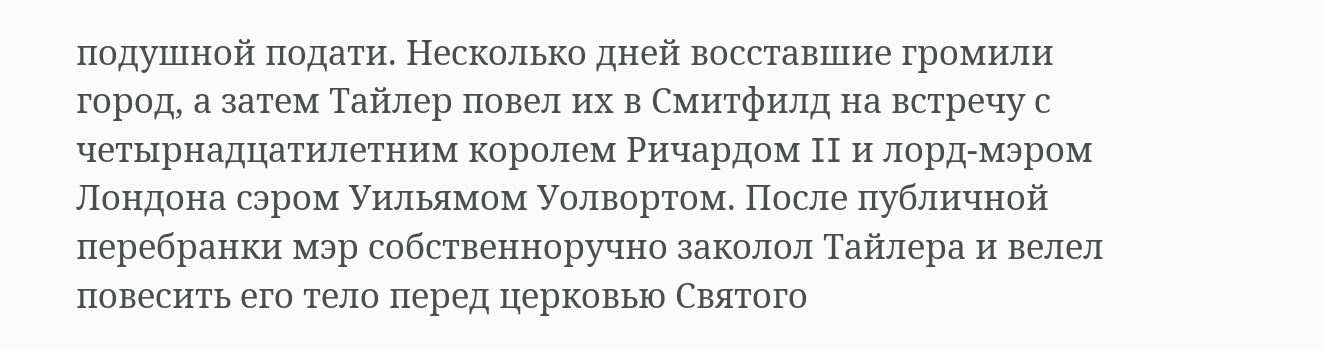подушной подати. Несколько дней восставшие громили город, а затем Тайлер повел их в Смитфилд на встречу с четырнадцатилетним королем Ричардом II и лорд-мэром Лондона сэром Уильямом Уолвортом. После публичной перебранки мэр собственноручно заколол Тайлера и велел повесить его тело перед церковью Святого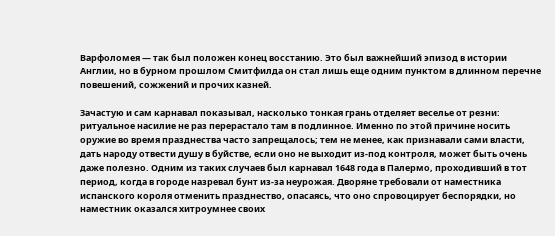Варфоломея — так был положен конец восстанию. Это был важнейший эпизод в истории Англии, но в бурном прошлом Смитфилда он стал лишь еще одним пунктом в длинном перечне повешений, сожжений и прочих казней.

Зачастую и сам карнавал показывал, насколько тонкая грань отделяет веселье от резни: ритуальное насилие не раз перерастало там в подлинное. Именно по этой причине носить оружие во время празднества часто запрещалось; тем не менее, как признавали сами власти, дать народу отвести душу в буйстве, если оно не выходит из-под контроля, может быть очень даже полезно. Одним из таких случаев был карнавал 1648 года в Палермо, проходивший в тот период, когда в городе назревал бунт из-за неурожая. Дворяне требовали от наместника испанского короля отменить празднество, опасаясь, что оно спровоцирует беспорядки, но наместник оказался хитроумнее своих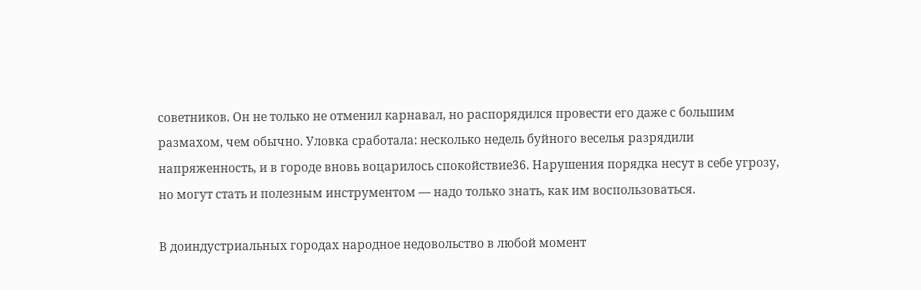советников. Он не только не отменил карнавал, но распорядился провести его даже с большим размахом, чем обычно. Уловка сработала: несколько недель буйного веселья разрядили напряженность, и в городе вновь воцарилось спокойствие36. Нарушения порядка несут в себе угрозу, но могут стать и полезным инструментом — надо только знать, как им воспользоваться.

В доиндустриальных городах народное недовольство в любой момент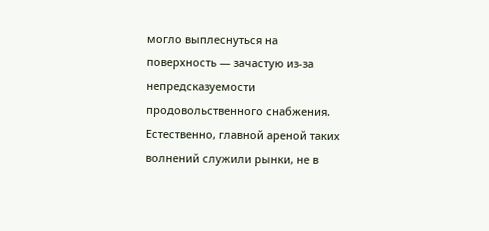могло выплеснуться на поверхность — зачастую из-за непредсказуемости продовольственного снабжения. Естественно, главной ареной таких волнений служили рынки, не в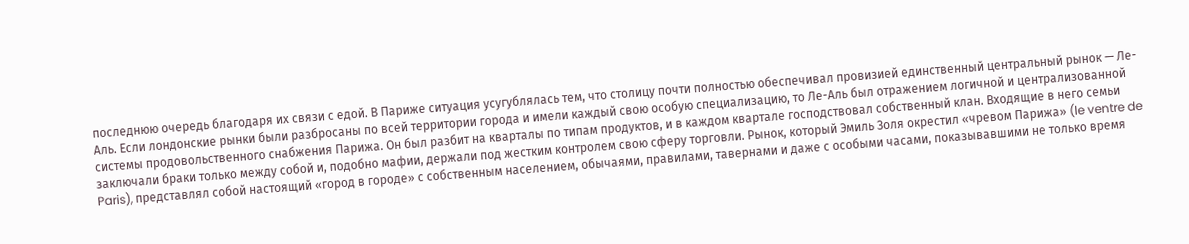последнюю очередь благодаря их связи с едой. В Париже ситуация усугублялась тем, что столицу почти полностью обеспечивал провизией единственный центральный рынок — Ле-Аль. Если лондонские рынки были разбросаны по всей территории города и имели каждый свою особую специализацию, то Ле-Аль был отражением логичной и централизованной системы продовольственного снабжения Парижа. Он был разбит на кварталы по типам продуктов, и в каждом квартале господствовал собственный клан. Входящие в него семьи заключали браки только между собой и, подобно мафии, держали под жестким контролем свою сферу торговли. Рынок, который Эмиль Золя окрестил «чревом Парижа» (le ventre de Paris), представлял собой настоящий «город в городе» с собственным населением, обычаями, правилами, тавернами и даже с особыми часами, показывавшими не только время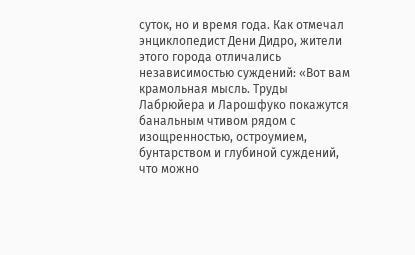суток, но и время года. Как отмечал энциклопедист Дени Дидро, жители этого города отличались независимостью суждений: «Вот вам крамольная мысль. Труды Лабрюйера и Ларошфуко покажутся банальным чтивом рядом с изощренностью, остроумием, бунтарством и глубиной суждений, что можно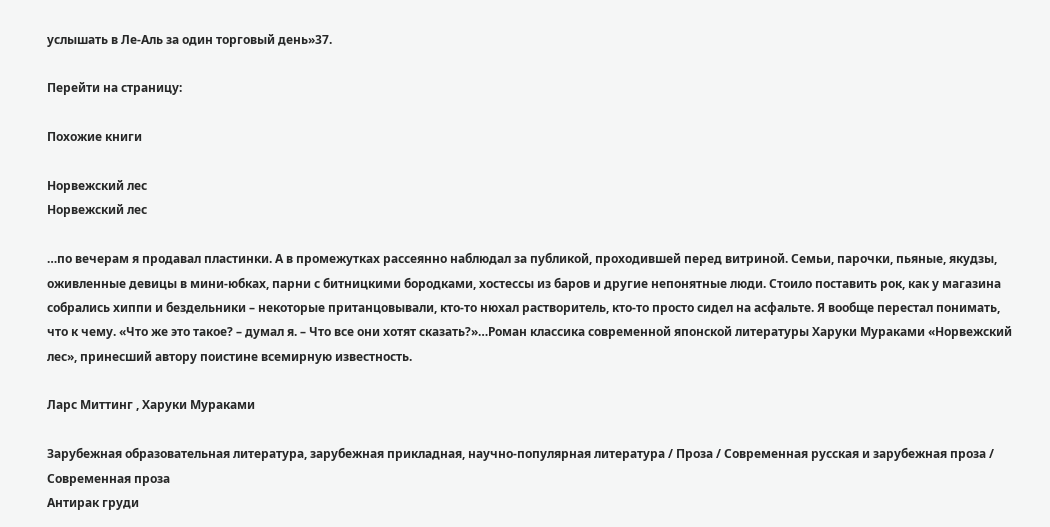услышать в Ле-Аль за один торговый день»37.

Перейти на страницу:

Похожие книги

Норвежский лес
Норвежский лес

…по вечерам я продавал пластинки. А в промежутках рассеянно наблюдал за публикой, проходившей перед витриной. Семьи, парочки, пьяные, якудзы, оживленные девицы в мини-юбках, парни с битницкими бородками, хостессы из баров и другие непонятные люди. Стоило поставить рок, как у магазина собрались хиппи и бездельники – некоторые пританцовывали, кто-то нюхал растворитель, кто-то просто сидел на асфальте. Я вообще перестал понимать, что к чему. «Что же это такое? – думал я. – Что все они хотят сказать?»…Роман классика современной японской литературы Харуки Мураками «Норвежский лес», принесший автору поистине всемирную известность.

Ларс Миттинг , Харуки Мураками

Зарубежная образовательная литература, зарубежная прикладная, научно-популярная литература / Проза / Современная русская и зарубежная проза / Современная проза
Антирак груди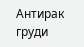Антирак груди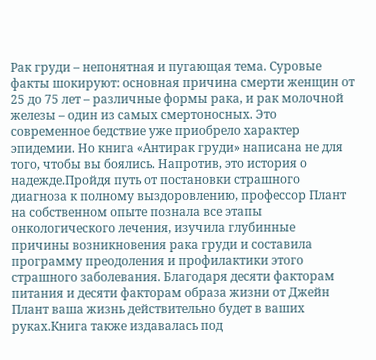Рак груди – непонятная и пугающая тема. Суровые факты шокируют: основная причина смерти женщин от 25 до 75 лет – различные формы рака, и рак молочной железы – один из самых смертоносных. Это современное бедствие уже приобрело характер эпидемии. Но книга «Антирак груди» написана не для того, чтобы вы боялись. Напротив, это история о надежде.Пройдя путь от постановки страшного диагноза к полному выздоровлению, профессор Плант на собственном опыте познала все этапы онкологического лечения, изучила глубинные причины возникновения рака груди и составила программу преодоления и профилактики этого страшного заболевания. Благодаря десяти факторам питания и десяти факторам образа жизни от Джейн Плант ваша жизнь действительно будет в ваших руках.Книга также издавалась под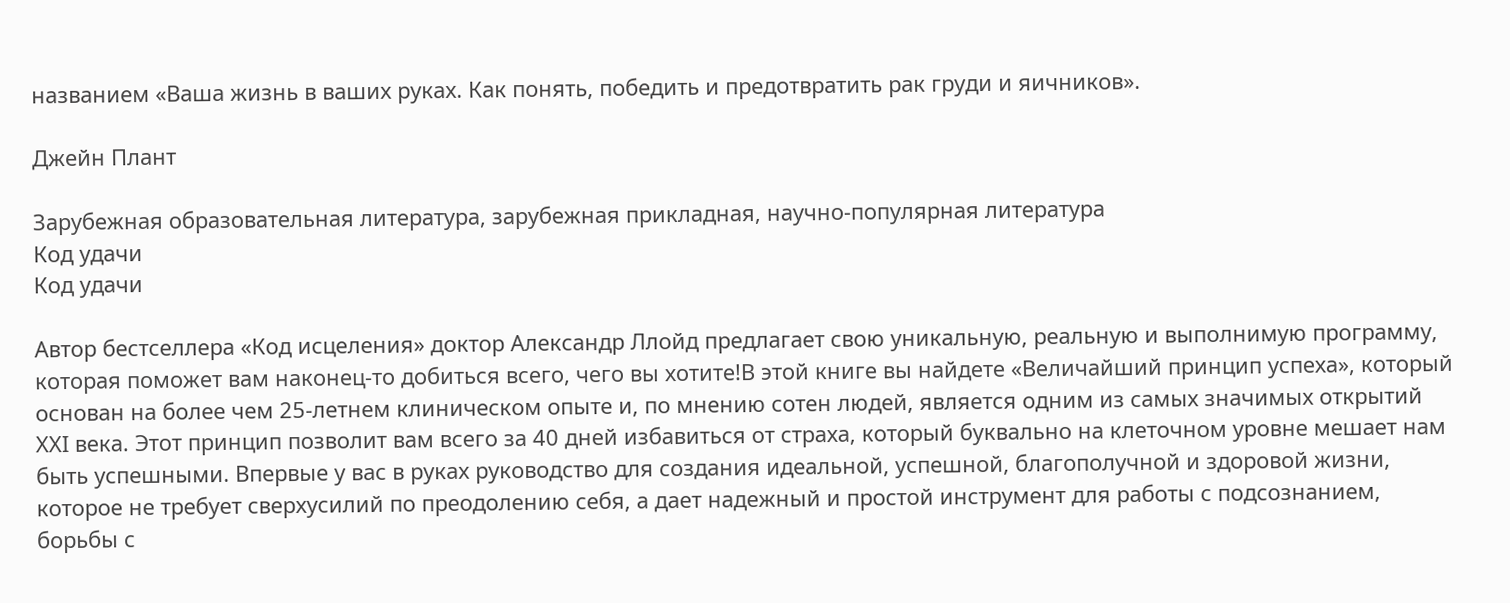названием «Ваша жизнь в ваших руках. Как понять, победить и предотвратить рак груди и яичников».

Джейн Плант

Зарубежная образовательная литература, зарубежная прикладная, научно-популярная литература
Код удачи
Код удачи

Автор бестселлера «Код исцеления» доктор Александр Ллойд предлагает свою уникальную, реальную и выполнимую программу, которая поможет вам наконец-то добиться всего, чего вы хотите!В этой книге вы найдете «Величайший принцип успеха», который основан на более чем 25-летнем клиническом опыте и, по мнению сотен людей, является одним из самых значимых открытий XXI века. Этот принцип позволит вам всего за 40 дней избавиться от страха, который буквально на клеточном уровне мешает нам быть успешными. Впервые у вас в руках руководство для создания идеальной, успешной, благополучной и здоровой жизни, которое не требует сверхусилий по преодолению себя, а дает надежный и простой инструмент для работы с подсознанием, борьбы с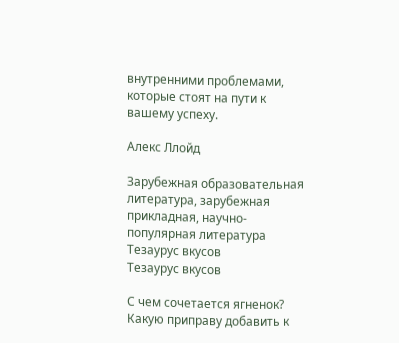внутренними проблемами, которые стоят на пути к вашему успеху.

Алекс Ллойд

Зарубежная образовательная литература, зарубежная прикладная, научно-популярная литература
Тезаурус вкусов
Тезаурус вкусов

С чем сочетается ягненок? Какую приправу добавить к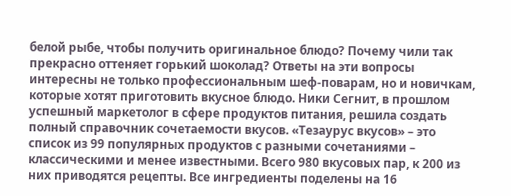белой рыбе, чтобы получить оригинальное блюдо? Почему чили так прекрасно оттеняет горький шоколад? Ответы на эти вопросы интересны не только профессиональным шеф-поварам, но и новичкам, которые хотят приготовить вкусное блюдо. Ники Сегнит, в прошлом успешный маркетолог в сфере продуктов питания, решила создать полный справочник сочетаемости вкусов. «Тезаурус вкусов» – это список из 99 популярных продуктов с разными сочетаниями – классическими и менее известными. Всего 980 вкусовых пар, к 200 из них приводятся рецепты. Все ингредиенты поделены на 16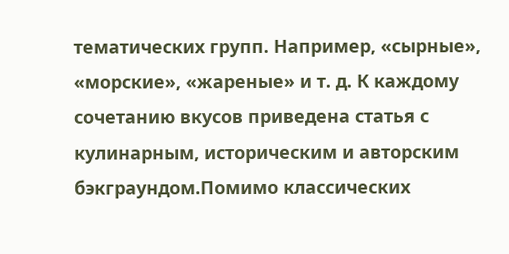тематических групп. Например, «сырные», «морские», «жареные» и т. д. К каждому сочетанию вкусов приведена статья с кулинарным, историческим и авторским бэкграундом.Помимо классических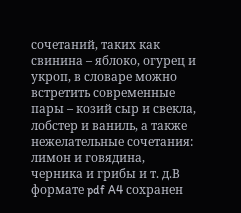сочетаний, таких как свинина – яблоко, огурец и укроп, в словаре можно встретить современные пары – козий сыр и свекла, лобстер и ваниль, а также нежелательные сочетания: лимон и говядина, черника и грибы и т. д.В формате pdf A4 сохранен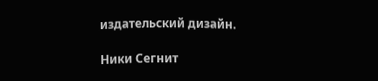издательский дизайн.

Ники Сегнит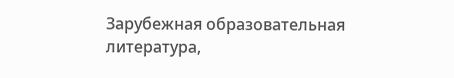Зарубежная образовательная литература,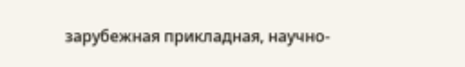зарубежная прикладная, научно-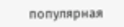популярная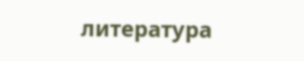литература